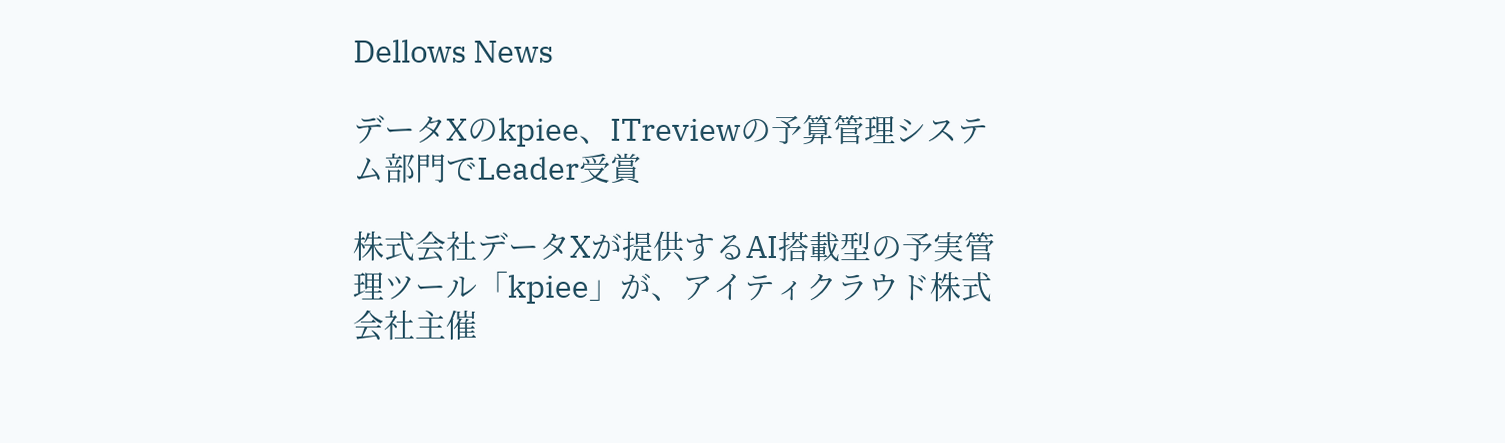Dellows News

データXのkpiee、ITreviewの予算管理システム部門でLeader受賞

株式会社データXが提供するAI搭載型の予実管理ツール「kpiee」が、アイティクラウド株式会社主催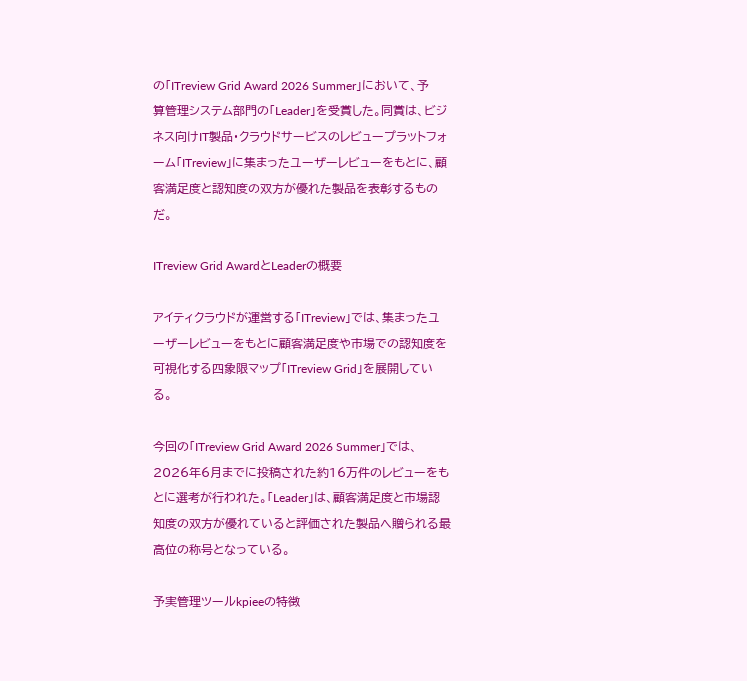の「ITreview Grid Award 2026 Summer」において、予算管理システム部門の「Leader」を受賞した。同賞は、ビジネス向けIT製品・クラウドサービスのレビュープラットフォーム「ITreview」に集まったユーザーレビューをもとに、顧客満足度と認知度の双方が優れた製品を表彰するものだ。

ITreview Grid AwardとLeaderの概要

アイティクラウドが運営する「ITreview」では、集まったユーザーレビューをもとに顧客満足度や市場での認知度を可視化する四象限マップ「ITreview Grid」を展開している。

今回の「ITreview Grid Award 2026 Summer」では、2026年6月までに投稿された約16万件のレビューをもとに選考が行われた。「Leader」は、顧客満足度と市場認知度の双方が優れていると評価された製品へ贈られる最高位の称号となっている。

予実管理ツールkpieeの特徴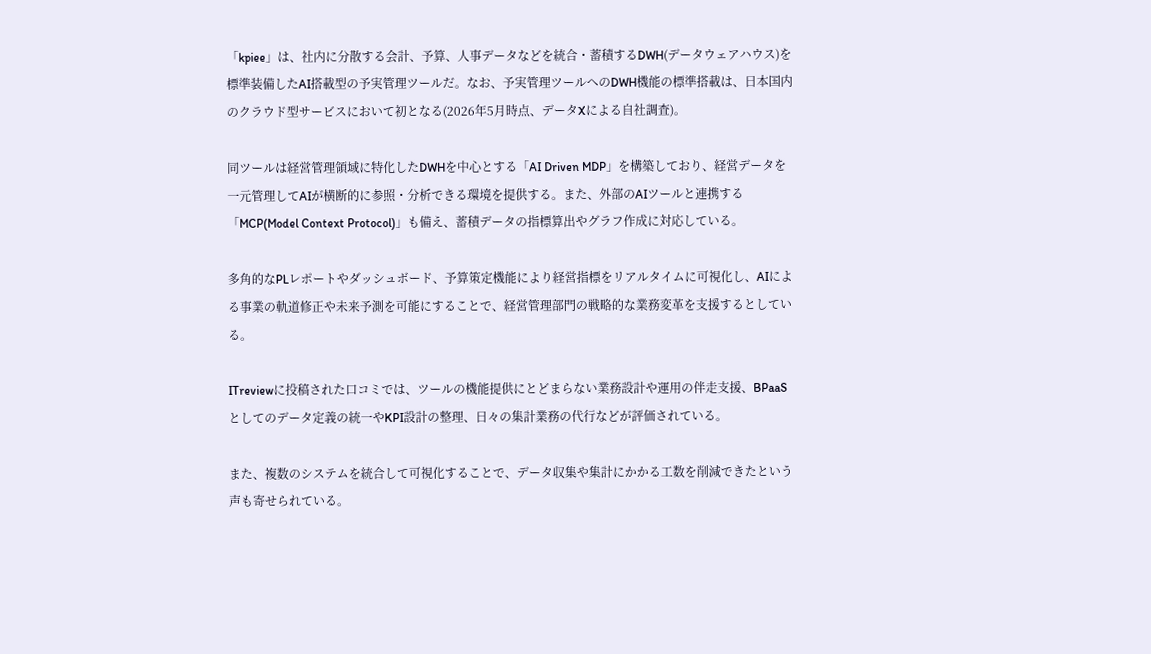「kpiee」は、社内に分散する会計、予算、人事データなどを統合・蓄積するDWH(データウェアハウス)を標準装備したAI搭載型の予実管理ツールだ。なお、予実管理ツールへのDWH機能の標準搭載は、日本国内のクラウド型サービスにおいて初となる(2026年5月時点、データXによる自社調査)。

同ツールは経営管理領域に特化したDWHを中心とする「AI Driven MDP」を構築しており、経営データを一元管理してAIが横断的に参照・分析できる環境を提供する。また、外部のAIツールと連携する「MCP(Model Context Protocol)」も備え、蓄積データの指標算出やグラフ作成に対応している。

多角的なPLレポートやダッシュボード、予算策定機能により経営指標をリアルタイムに可視化し、AIによる事業の軌道修正や未来予測を可能にすることで、経営管理部門の戦略的な業務変革を支援するとしている。

ITreviewに投稿された口コミでは、ツールの機能提供にとどまらない業務設計や運用の伴走支援、BPaaSとしてのデータ定義の統一やKPI設計の整理、日々の集計業務の代行などが評価されている。

また、複数のシステムを統合して可視化することで、データ収集や集計にかかる工数を削減できたという声も寄せられている。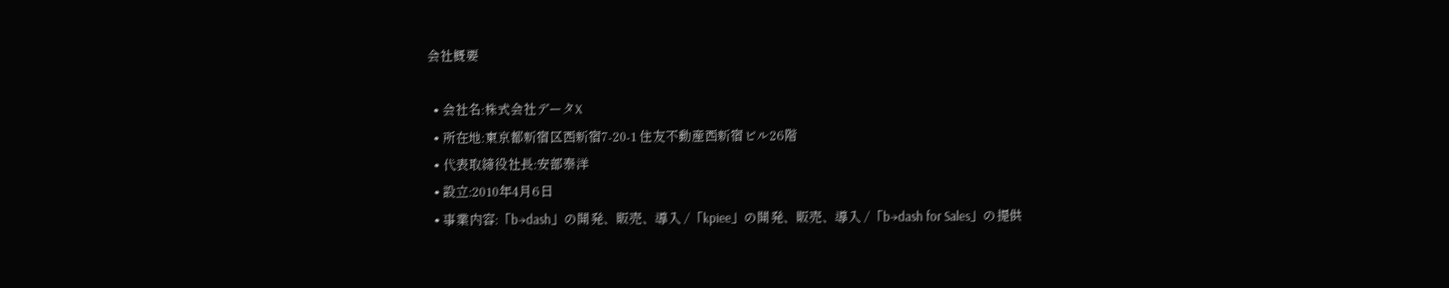会社概要

  • 会社名:株式会社データX
  • 所在地:東京都新宿区西新宿7-20-1 住友不動産西新宿ビル26階
  • 代表取締役社長:安部泰洋
  • 設立:2010年4月6日
  • 事業内容:「b→dash」の開発、販売、導入 /「kpiee」の開発、販売、導入 /「b→dash for Sales」の提供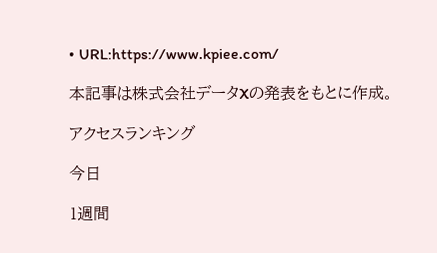• URL:https://www.kpiee.com/

本記事は株式会社データXの発表をもとに作成。

アクセスランキング

今日

1週間